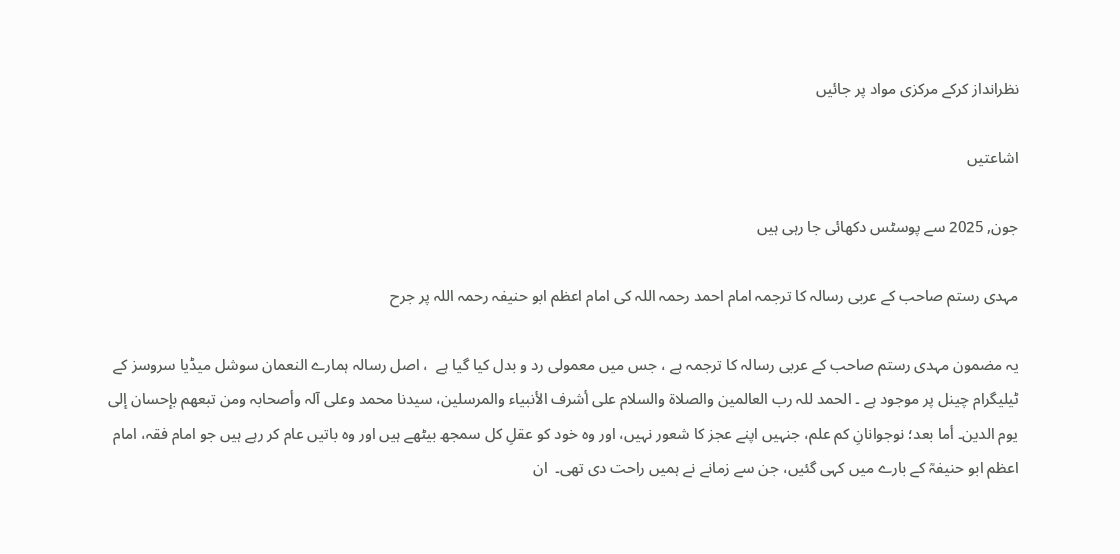نظرانداز کرکے مرکزی مواد پر جائیں

اشاعتیں

جون, 2025 سے پوسٹس دکھائی جا رہی ہیں

مہدی رستم صاحب کے عربی رسالہ کا ترجمہ امام احمد رحمہ اللہ کی امام اعظم ابو حنیفہ رحمہ اللہ پر جرح

یہ مضمون مہدی رستم صاحب کے عربی رسالہ کا ترجمہ ہے ، جس میں معمولی رد و بدل کیا گیا ہے  ، اصل رسالہ ہمارے النعمان سوشل میڈیا سروسز کے ٹیلیگرام چینل پر موجود ہے ۔ الحمد للہ رب العالمین والصلاة والسلام على أشرف الأنبیاء والمرسلین، سیدنا محمد وعلى آلہ وأصحابہ ومن تبعهم بإحسان إلى یوم الدین۔ أما بعد؛ نوجوانانِ کم علم، جنہیں اپنے عجز کا شعور نہیں، اور وہ خود کو عقلِ کل سمجھ بیٹھے ہیں اور وہ باتیں عام کر رہے ہیں جو امام فقہ، امام اعظم ابو حنیفہؒ کے بارے میں کہی گئیں، جن سے زمانے نے ہمیں راحت دی تھی۔  ان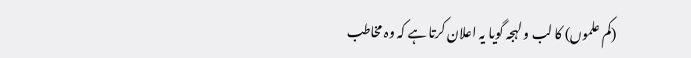(کم علموں) کا لب و لہجہ گویا یہ اعلان کرتا ہے کہ وہ مخاطب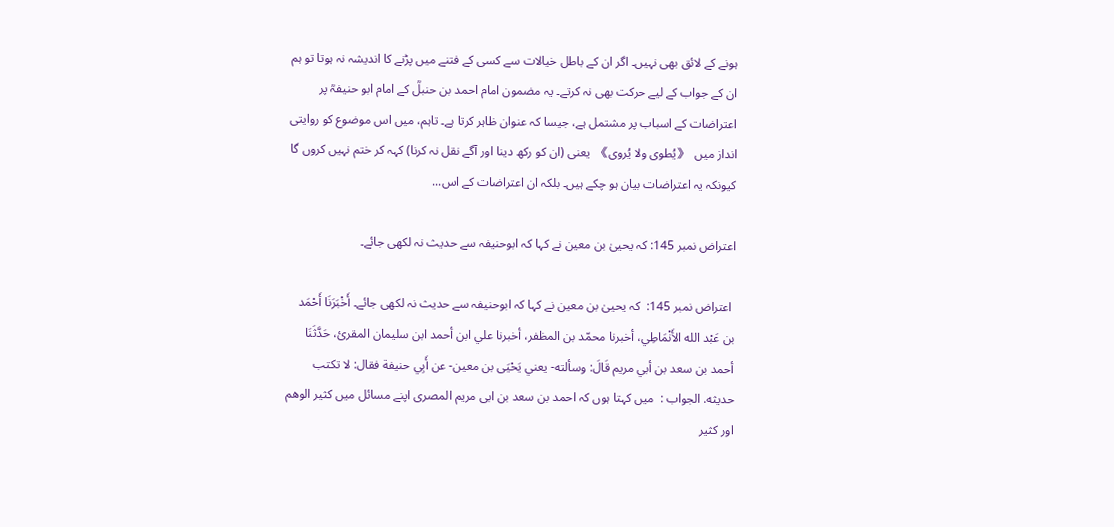ہونے کے لائق بھی نہیں۔ اگر ان کے باطل خیالات سے کسی کے فتنے میں پڑنے کا اندیشہ نہ ہوتا تو ہم ان کے جواب کے لیے حرکت بھی نہ کرتے۔ یہ مضمون امام احمد بن حنبلؒ کے امام ابو حنیفہؒ پر اعتراضات کے اسباب پر مشتمل ہے، جیسا کہ عنوان ظاہر کرتا ہے۔ تاہم، میں اس موضوع کو روایتی انداز میں  《يُطوى ولا يُروى》  یعنی (ان کو رکھ دینا اور آگے نقل نہ کرنا) کہہ کر ختم نہیں کروں گا کیونکہ یہ اعتراضات بیان ہو چکے ہیں۔ بلکہ ان اعتراضات کے اس...

اعتراض نمبر 145: کہ یحییٰ بن معین نے کہا کہ ابوحنیفہ سے حدیث نہ لکھی جائے۔

 اعتراض نمبر 145:  کہ یحییٰ بن معین نے کہا کہ ابوحنیفہ سے حدیث نہ لکھی جائے۔ أَخْبَرَنَا أَحْمَد بن عَبْد الله الأَنْمَاطِي، أخبرنا محمّد بن المظفر، أخبرنا علي ابن أحمد ابن سليمان المقرئ، حَدَّثَنَا أحمد بن سعد بن أبي مريم قَالَ: وسألته- يعني يَحْيَى بن معين- عن أَبِي حنيفة فقال: لا تكتب حديثه. الجواب :  میں کہتا ہوں کہ احمد بن سعد بن ابی مریم المصری اپنے مسائل میں کثیر الوهم اور کثیر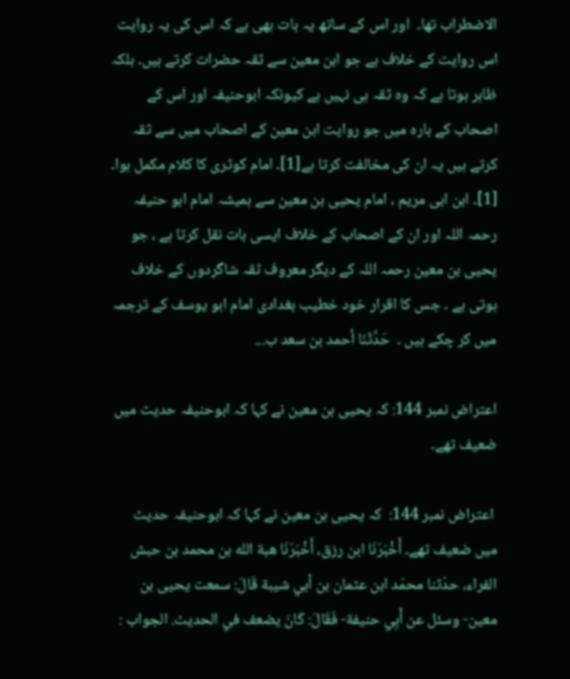الاضطراب تھا۔  اور اس کے ساتھ یہ بات بھی ہے کہ اس کی یہ روایت اس روایت کے خلاف ہے جو ابن معین سے ثقہ حضرات کرتے ہیں۔ بلکہ ظاہر ہوتا ہے کہ وہ ثقہ ہی نہیں ہے کیونکہ ابوحنیفہ اور اس کے اصحاب کے بارہ میں جو روایت ابن معین کے اصحاب میں سے ثقہ کرتے ہیں یہ ان کی مخالفت کرتا ہے[1]۔ امام کوثری کا کلام مکمل ہوا۔ [1]۔ ابن ابی مریم ، امام یحیی بن معین سے ہمیشہ امام ابو حنیفہ رحمہ اللہ اور ان کے اصحاب کے خلاف ایسی بات نقل کرتا ہے ، جو یحیی بن معین رحمہ اللہ کے دیگر معروف ثقہ شاگردوں کے خلاف ہوتی ہے ۔ جس کا اقرار خود خطیب بغدادی امام ابو یوسف کے ترجمہ میں کر چکے ہیں ۔  حَدَّثَنَا أحمد بن سعد ب...

اعتراض نمبر 144: کہ یحیی بن معین نے کہا کہ ابوحنیفہ حدیث میں ضعیف تھے۔

 اعتراض نمبر 144:  کہ یحیی بن معین نے کہا کہ ابوحنیفہ حدیث میں ضعیف تھے۔ أَخْبَرَنَا ابن رزق، أَخْبَرَنَا هبة الله بن محمد بن حبش الفراء، حدّثنا محمّد ابن عثمان بن أبي شيبة قَالَ: سمعت يحيى بن معين- وسئل عن أَبِي حنيفة- فَقَالَ: كَانَ يضعف في الحديث. الجواب :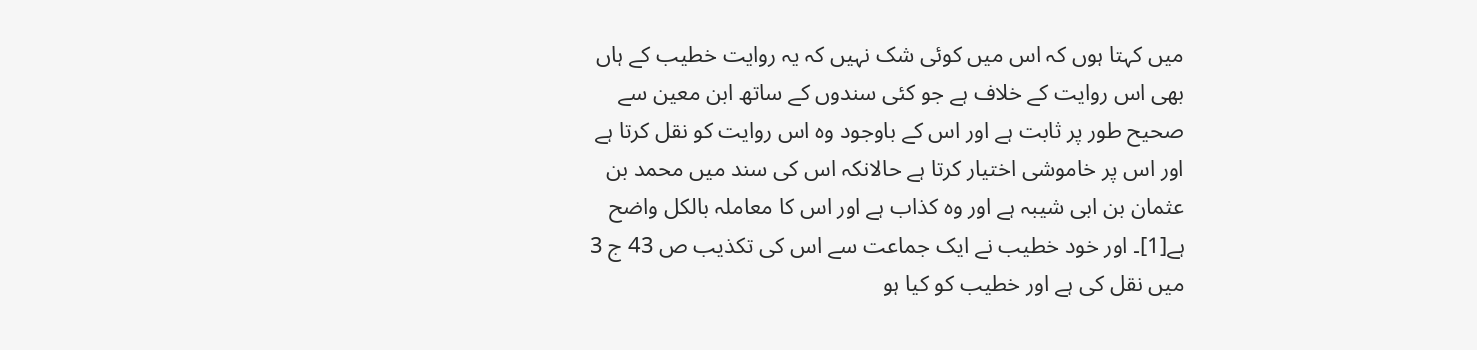میں کہتا ہوں کہ اس میں کوئی شک نہیں کہ یہ روایت خطیب کے ہاں بھی اس روایت کے خلاف ہے جو کئی سندوں کے ساتھ ابن معین سے صحیح طور پر ثابت ہے اور اس کے باوجود وہ اس روایت کو نقل کرتا ہے اور اس پر خاموشی اختیار کرتا ہے حالانکہ اس کی سند میں محمد بن عثمان بن ابی شیبہ ہے اور وہ کذاب ہے اور اس کا معاملہ بالکل واضح ہے[1]۔ اور خود خطیب نے ایک جماعت سے اس کی تکذیب ص 43 ج 3 میں نقل کی ہے اور خطیب کو کیا ہو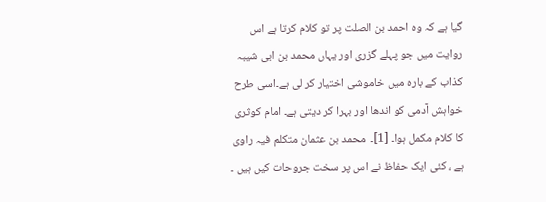گیا ہے کہ وہ احمد بن الصلت پر تو کلام کرتا ہے اس روایت میں جو پہلے گزری اور یہاں محمد بن ابی شیبہ کذاب کے بارہ میں خاموشی اختیار کر لی ہے۔اسی طرح خواہش آدمی کو اندھا اور بہرا کر دیتی ہے۔ امام کوثری کا کلام مکمل ہوا۔ [1]۔  محمد بن عثمان متکلم فیہ راوی ہے ، کئی ایک حفاظ نے اس پر سخت جروحات کیں ہیں ۔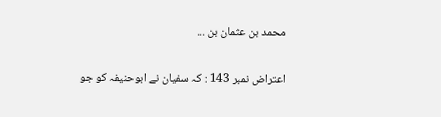محمد بن عثمان بن ...

اعتراض نمبر 143 : کہ سفیان نے ابوحنیفہ کو جو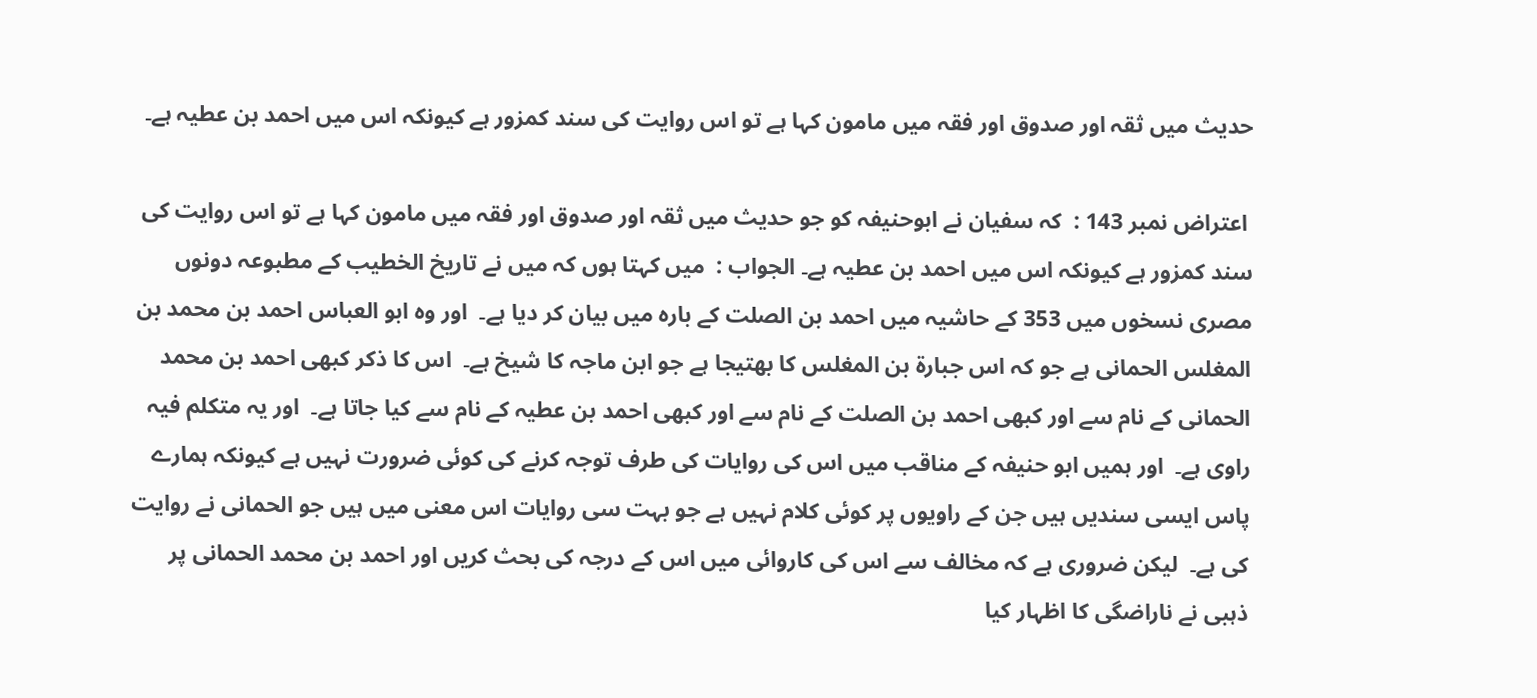حدیث میں ثقہ اور صدوق اور فقہ میں مامون کہا ہے تو اس روایت کی سند کمزور ہے کیونکہ اس میں احمد بن عطیہ ہے۔

 اعتراض نمبر 143 :  کہ سفیان نے ابوحنیفہ کو جو حدیث میں ثقہ اور صدوق اور فقہ میں مامون کہا ہے تو اس روایت کی سند کمزور ہے کیونکہ اس میں احمد بن عطیہ ہے۔ الجواب :  میں کہتا ہوں کہ میں نے تاریخ الخطیب کے مطبوعہ دونوں مصری نسخوں میں 353 کے حاشیہ میں احمد بن الصلت کے بارہ میں بیان کر دیا ہے۔  اور وہ ابو العباس احمد بن محمد بن المغلس الحمانی ہے جو کہ اس جبارة بن المغلس کا بھتیجا ہے جو ابن ماجہ کا شیخ ہے۔  اس کا ذکر کبھی احمد بن محمد الحمانی کے نام سے اور کبھی احمد بن الصلت کے نام سے اور کبھی احمد بن عطیہ کے نام سے کیا جاتا ہے۔  اور یہ متکلم فیہ راوی ہے۔  اور ہمیں ابو حنیفہ کے مناقب میں اس کی روایات کی طرف توجہ کرنے کی کوئی ضرورت نہیں ہے کیونکہ ہمارے پاس ایسی سندیں ہیں جن کے راویوں پر کوئی کلام نہیں ہے جو بہت سی روایات اس معنی میں ہیں جو الحمانی نے روایت کی ہے۔  لیکن ضروری ہے کہ مخالف سے اس کی کاروائی میں اس کے درجہ کی بحث کریں اور احمد بن محمد الحمانی پر ذہبی نے ناراضگی کا اظہار کیا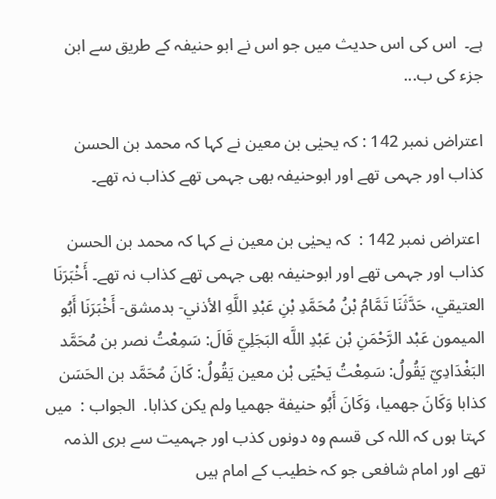ہے۔  اس کی اس حدیث میں جو اس نے ابو حنیفہ کے طریق سے ابن جزء کی ب...

اعتراض نمبر 142 : کہ یحیٰی بن معین نے کہا کہ محمد بن الحسن کذاب اور جہمی تھے اور ابوحنیفہ بھی جہمی تھے کذاب نہ تھے۔

 اعتراض نمبر 142 :  کہ یحیٰی بن معین نے کہا کہ محمد بن الحسن کذاب اور جہمی تھے اور ابوحنیفہ بھی جہمی تھے کذاب نہ تھے۔ أَخْبَرَنَا العتيقي، حَدَّثَنَا تَمَّامُ بْنُ مُحَمَّدِ بْنِ عَبْدِ اللَّهِ الأذني- بدمشق- أَخْبَرَنَا أَبُو الميمون عَبْد الرَّحْمَنِ بْن عَبْدِ اللَّه البَجَلِيّ قَالَ: سَمِعْتُ نصر بن مُحَمَّد البَغْدَادِيّ يَقُولُ: سَمِعْتُ يَحْيَى بْن معين يَقُولُ: كَانَ مُحَمَّد بن الحَسَن كذابا وَكَانَ جهميا، وَكَانَ أَبُو حنيفة جهميا ولم يكن كذابا.  الجواب :  میں کہتا ہوں کہ اللہ کی قسم وہ دونوں کذب اور جہمیت سے بری الذمہ تھے اور امام شافعی جو کہ خطیب کے امام ہیں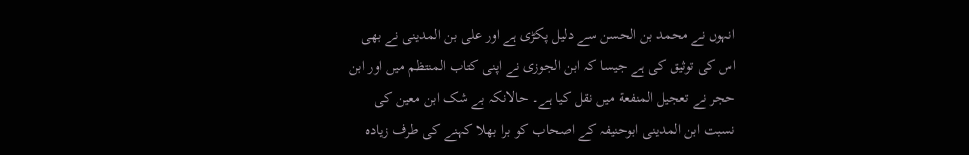انہوں نے محمد بن الحسن سے دلیل پکڑی ہے اور علی بن المدینی نے بھی اس کی توثیق کی ہے جیسا کہ ابن الجوزی نے اپنی کتاب المنتظم میں اور ابن حجر نے تعجيل المنفعة میں نقل کیا ہے۔ حالانکہ بے شک ابن معین کی نسبت ابن المدینی ابوحنیفہ کے اصحاب کو برا بھلا کہنے کی طرف زیادہ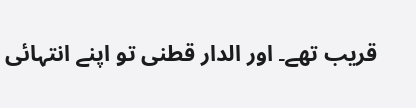قریب تھے۔ اور الدار قطنی تو اپنے انتہائی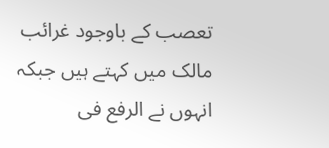تعصب کے باوجود غرائب مالک میں کہتے ہیں جبکہ انہوں نے الرفع فی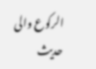الرکوع والی حدیث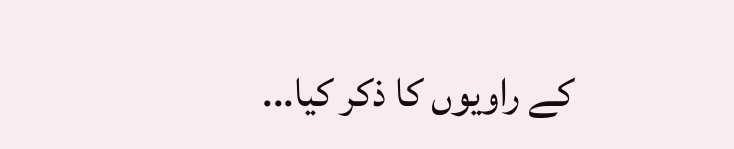کے راویوں کا ذکر کیا...